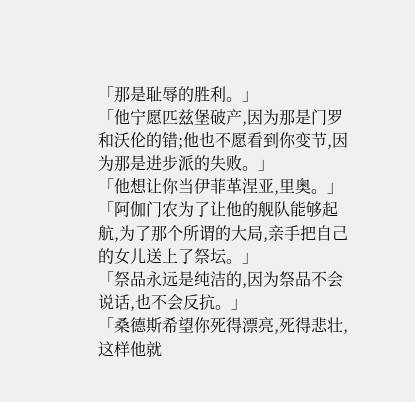「那是耻辱的胜利。」
「他宁愿匹兹堡破产,因为那是门罗和沃伦的错;他也不愿看到你变节,因为那是进步派的失败。」
「他想让你当伊菲革涅亚,里奥。」
「阿伽门农为了让他的舰队能够起航,为了那个所谓的大局,亲手把自己的女儿送上了祭坛。」
「祭品永远是纯洁的,因为祭品不会说话,也不会反抗。」
「桑德斯希望你死得漂亮,死得悲壮,这样他就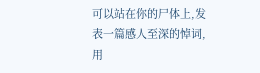可以站在你的尸体上,发表一篇感人至深的悼词,用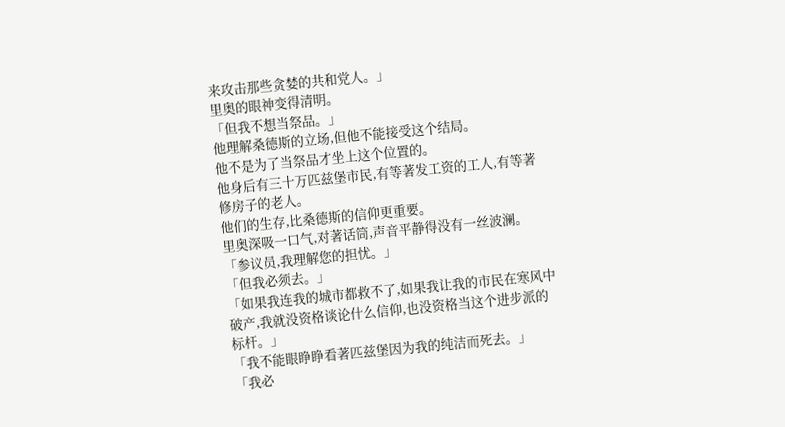来攻击那些贪婪的共和党人。」
里奥的眼神变得清明。
「但我不想当祭品。」
他理解桑德斯的立场,但他不能接受这个结局。
他不是为了当祭品才坐上这个位置的。
他身后有三十万匹兹堡市民,有等著发工资的工人,有等著修房子的老人。
他们的生存,比桑德斯的信仰更重要。
里奥深吸一口气,对著话筒,声音平静得没有一丝波澜。
「参议员,我理解您的担忧。」
「但我必须去。」
「如果我连我的城市都救不了,如果我让我的市民在寒风中破产,我就没资格谈论什么信仰,也没资格当这个进步派的标杆。」
「我不能眼睁睁看著匹兹堡因为我的纯洁而死去。」
「我必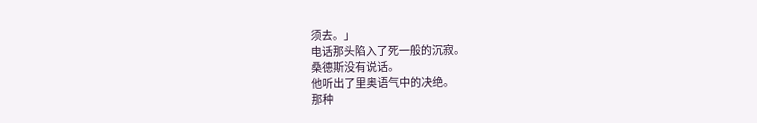须去。」
电话那头陷入了死一般的沉寂。
桑德斯没有说话。
他听出了里奥语气中的决绝。
那种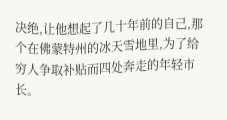决绝,让他想起了几十年前的自己,那个在佛蒙特州的冰天雪地里,为了给穷人争取补贴而四处奔走的年轻市长。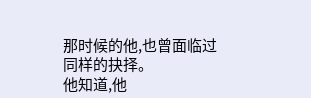那时候的他,也曾面临过同样的抉择。
他知道,他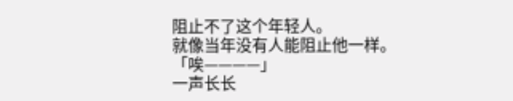阻止不了这个年轻人。
就像当年没有人能阻止他一样。
「唉————」
一声长长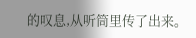的叹息,从听筒里传了出来。